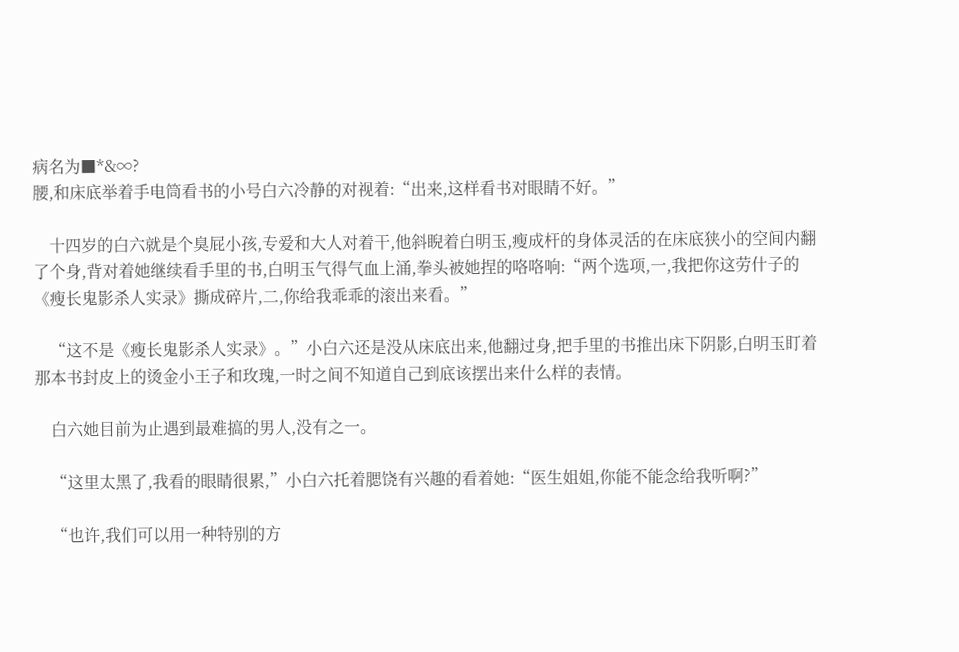病名为■*&∞?
腰,和床底举着手电筒看书的小号白六冷静的对视着:“出来,这样看书对眼睛不好。”

    十四岁的白六就是个臭屁小孩,专爱和大人对着干,他斜睨着白明玉,瘦成杆的身体灵活的在床底狭小的空间内翻了个身,背对着她继续看手里的书,白明玉气得气血上涌,拳头被她捏的咯咯响:“两个选项,一,我把你这劳什子的《瘦长鬼影杀人实录》撕成碎片,二,你给我乖乖的滚出来看。”

    “这不是《瘦长鬼影杀人实录》。”小白六还是没从床底出来,他翻过身,把手里的书推出床下阴影,白明玉盯着那本书封皮上的烫金小王子和玫瑰,一时之间不知道自己到底该摆出来什么样的表情。

    白六她目前为止遇到最难搞的男人,没有之一。

    “这里太黑了,我看的眼睛很累,”小白六托着腮饶有兴趣的看着她:“医生姐姐,你能不能念给我听啊?”

    “也许,我们可以用一种特别的方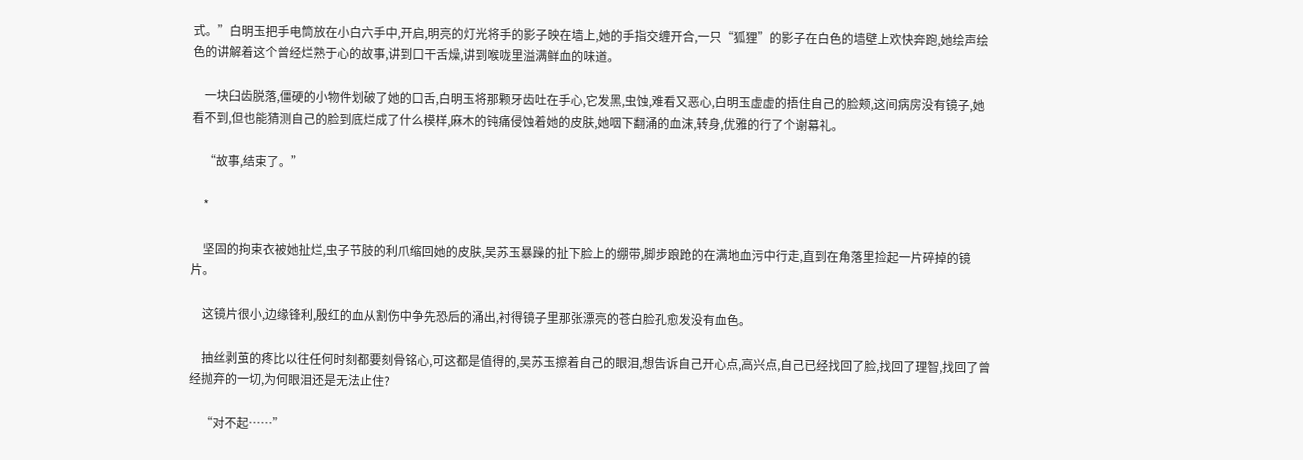式。”白明玉把手电筒放在小白六手中,开启,明亮的灯光将手的影子映在墙上,她的手指交缠开合,一只“狐狸”的影子在白色的墙壁上欢快奔跑,她绘声绘色的讲解着这个曾经烂熟于心的故事,讲到口干舌燥,讲到喉咙里溢满鲜血的味道。

    一块臼齿脱落,僵硬的小物件划破了她的口舌,白明玉将那颗牙齿吐在手心,它发黑,虫蚀,难看又恶心,白明玉虚虚的捂住自己的脸颊,这间病房没有镜子,她看不到,但也能猜测自己的脸到底烂成了什么模样,麻木的钝痛侵蚀着她的皮肤,她咽下翻涌的血沫,转身,优雅的行了个谢幕礼。

    “故事,结束了。”

    *

    坚固的拘束衣被她扯烂,虫子节肢的利爪缩回她的皮肤,吴苏玉暴躁的扯下脸上的绷带,脚步踉跄的在满地血污中行走,直到在角落里捡起一片碎掉的镜片。

    这镜片很小,边缘锋利,殷红的血从割伤中争先恐后的涌出,衬得镜子里那张漂亮的苍白脸孔愈发没有血色。

    抽丝剥茧的疼比以往任何时刻都要刻骨铭心,可这都是值得的,吴苏玉擦着自己的眼泪,想告诉自己开心点,高兴点,自己已经找回了脸,找回了理智,找回了曾经抛弃的一切,为何眼泪还是无法止住?

    “对不起……”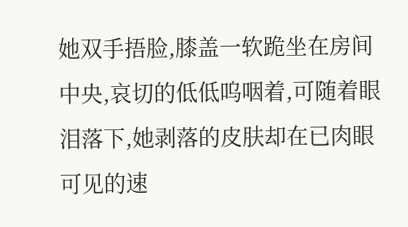她双手捂脸,膝盖一软跪坐在房间中央,哀切的低低呜咽着,可随着眼泪落下,她剥落的皮肤却在已肉眼可见的速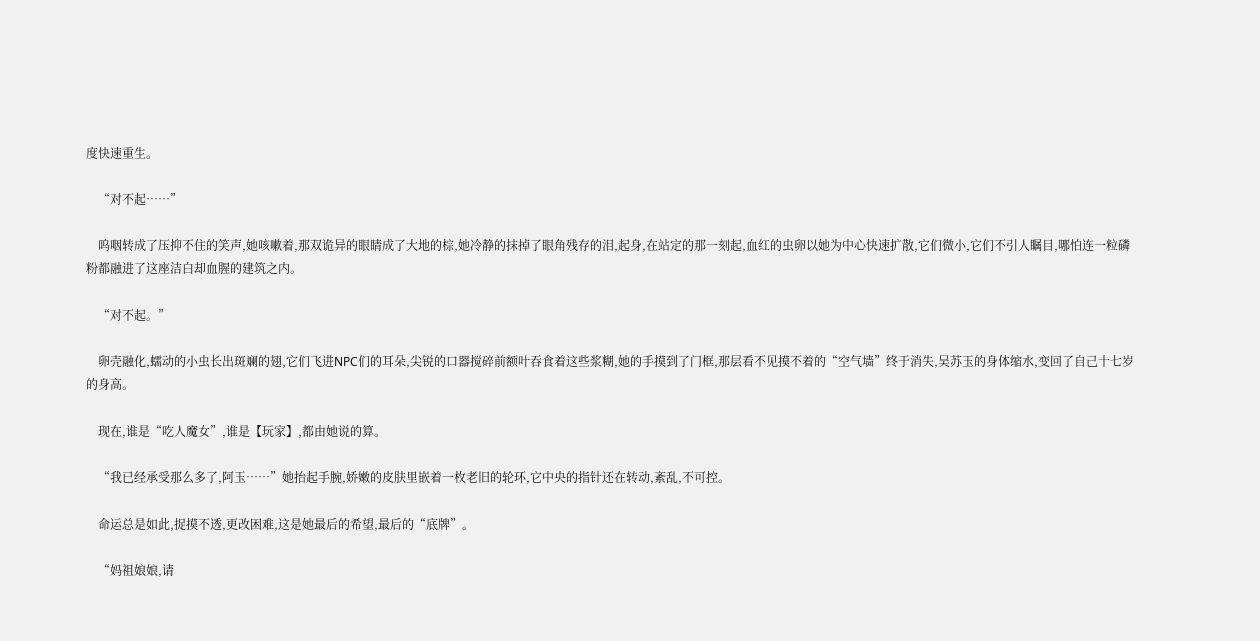度快速重生。

    “对不起……”

    呜咽转成了压抑不住的笑声,她咳嗽着,那双诡异的眼睛成了大地的棕,她冷静的抹掉了眼角残存的泪,起身,在站定的那一刻起,血红的虫卵以她为中心快速扩散,它们微小,它们不引人瞩目,哪怕连一粒磷粉都融进了这座洁白却血腥的建筑之内。

    “对不起。”

    卵壳融化,蠕动的小虫长出斑斓的翅,它们飞进NPC们的耳朵,尖锐的口器搅碎前额叶吞食着这些浆糊,她的手摸到了门框,那层看不见摸不着的“空气墙”终于消失,吴苏玉的身体缩水,变回了自己十七岁的身高。

    现在,谁是“吃人魔女”,谁是【玩家】,都由她说的算。

    “我已经承受那么多了,阿玉……”她抬起手腕,娇嫩的皮肤里嵌着一枚老旧的轮环,它中央的指针还在转动,紊乱,不可控。

    命运总是如此,捉摸不透,更改困难,这是她最后的希望,最后的“底牌”。

    “妈祖娘娘,请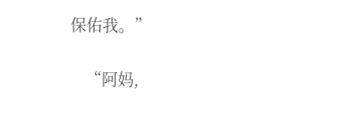保佑我。”

    “阿妈,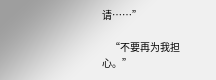请……”

    “不要再为我担心。”